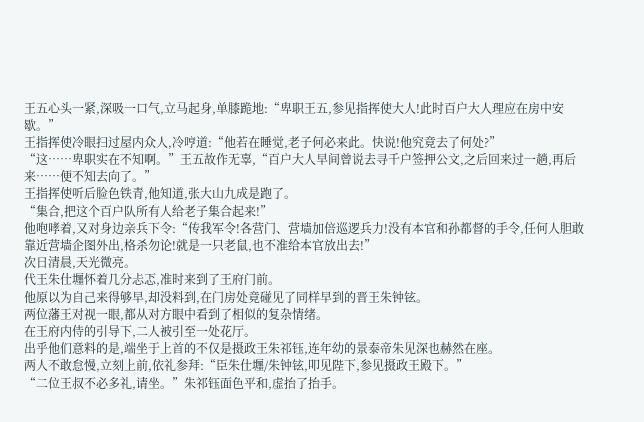王五心头一紧,深吸一口气,立马起身,单膝跪地:“卑职王五,参见指挥使大人!此时百户大人理应在房中安歇。”
王指挥使冷眼扫过屋内众人,冷哼道:“他若在睡觉,老子何必来此。快说!他究竟去了何处?”
“这……卑职实在不知啊。”王五故作无辜,“百户大人早间曾说去寻千户签押公文,之后回来过一趟,再后来……便不知去向了。”
王指挥使听后脸色铁青,他知道,张大山九成是跑了。
“集合,把这个百户队所有人给老子集合起来!”
他咆哮着,又对身边亲兵下令:“传我军令!各营门、营墙加倍巡逻兵力!没有本官和孙都督的手令,任何人胆敢靠近营墙企图外出,格杀勿论!就是一只老鼠,也不准给本官放出去!”
次日清晨,天光微亮。
代王朱仕壥怀着几分忐忑,准时来到了王府门前。
他原以为自己来得够早,却没料到,在门房处竟碰见了同样早到的晋王朱钟铉。
两位藩王对视一眼,都从对方眼中看到了相似的复杂情绪。
在王府内侍的引导下,二人被引至一处花厅。
出乎他们意料的是,端坐于上首的不仅是摄政王朱祁钰,连年幼的景泰帝朱见深也赫然在座。
两人不敢怠慢,立刻上前,依礼参拜:“臣朱仕壥/朱钟铉,叩见陛下,参见摄政王殿下。”
“二位王叔不必多礼,请坐。”朱祁钰面色平和,虚抬了抬手。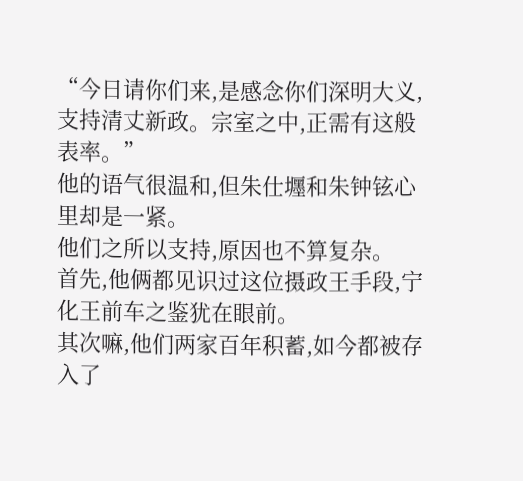“今日请你们来,是感念你们深明大义,支持清丈新政。宗室之中,正需有这般表率。”
他的语气很温和,但朱仕壥和朱钟铉心里却是一紧。
他们之所以支持,原因也不算复杂。
首先,他俩都见识过这位摄政王手段,宁化王前车之鉴犹在眼前。
其次嘛,他们两家百年积蓄,如今都被存入了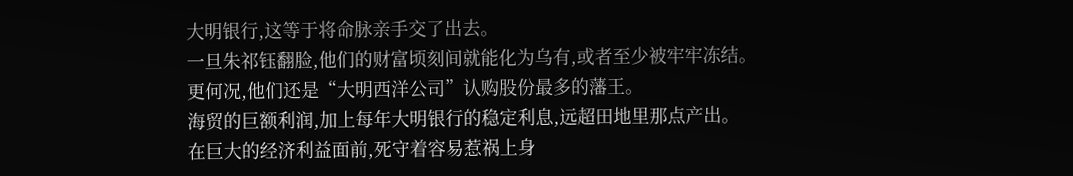大明银行,这等于将命脉亲手交了出去。
一旦朱祁钰翻脸,他们的财富顷刻间就能化为乌有,或者至少被牢牢冻结。
更何况,他们还是“大明西洋公司”认购股份最多的藩王。
海贸的巨额利润,加上每年大明银行的稳定利息,远超田地里那点产出。
在巨大的经济利益面前,死守着容易惹祸上身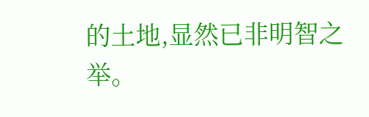的土地,显然已非明智之举。